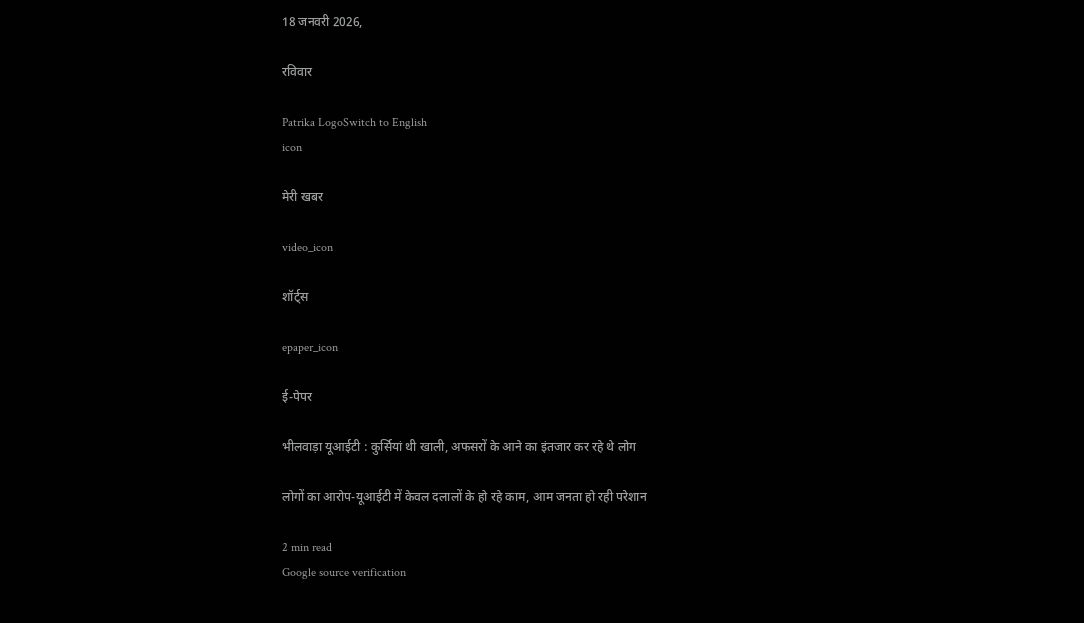18 जनवरी 2026,

रविवार

Patrika LogoSwitch to English
icon

मेरी खबर

video_icon

शॉर्ट्स

epaper_icon

ई-पेपर

भीलवाड़ा यूआईटी : कुर्सियां थी खाली, अफसरों के आने का इंतजार कर रहे थे लोग

लोगों का आरोप-यूआईटी में केवल दलालों के हो रहे काम, आम जनता हो रही परेशान

2 min read
Google source verification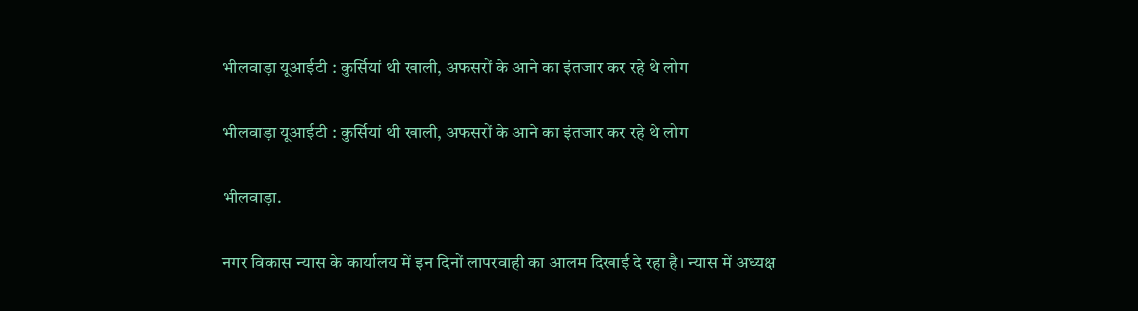भीलवाड़ा यूआईटी : कुर्सियां थी खाली, अफसरों के आने का इंतजार कर रहे थे लोग

भीलवाड़ा यूआईटी : कुर्सियां थी खाली, अफसरों के आने का इंतजार कर रहे थे लोग

भीलवाड़ा.

नगर विकास न्यास के कार्यालय में इन दिनों लापरवाही का आलम दिखाई दे रहा है। न्यास में अध्यक्ष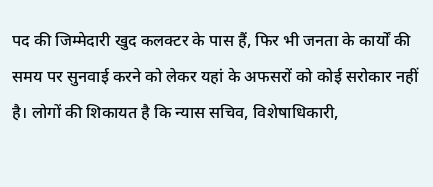पद की जिम्मेदारी खुद कलक्टर के पास हैं, फिर भी जनता के कार्यों की समय पर सुनवाई करने को लेकर यहां के अफसरों को कोई सरोकार नहीं है। लोगों की शिकायत है कि न्यास सचिव, विशेषाधिकारी,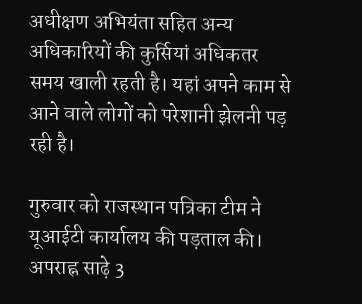अधीक्षण अभियंता सहित अन्य अधिकारियों की कुर्सियां अधिकतर समय खाली रहती है। यहां अपने काम से आने वाले लोगों को परेशानी झेलनी पड़ रही है।

गुरुवार को राजस्थान पत्रिका टीम ने यूआईटी कार्यालय की पड़ताल की। अपराह्न साढ़े 3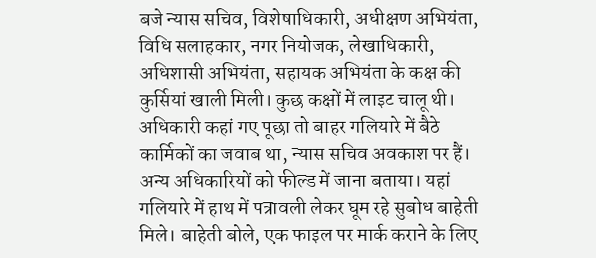बजे न्यास सचिव, विशेषाधिकारी, अधीक्षण अभियंता, विधि सलाहकार, नगर नियोजक, लेखाधिकारी, अधिशासी अभियंता, सहायक अभियंता के कक्ष की कुर्सियां खाली मिली। कुछ कक्षों में लाइट चालू थी। अधिकारी कहां गए पूछा तो बाहर गलियारे में बैठे कार्मिकों का जवाब था, न्यास सचिव अवकाश पर हैं। अन्य अधिकारियों को फील्ड में जाना बताया। यहां गलियारे में हाथ में पत्रावली लेकर घूम रहे सुबोध बाहेती मिले। बाहेती बोले, एक फाइल पर मार्क कराने के लिए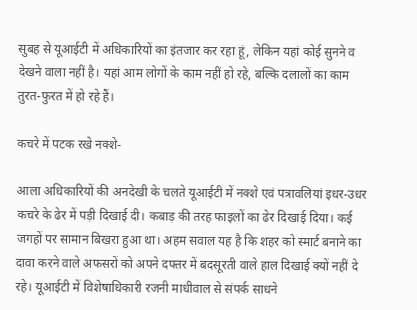सुबह से यूआईटी में अधिकारियों का इंतजार कर रहा हूं, लेकिन यहां कोई सुनने व देखने वाला नहीं है। यहां आम लोगों के काम नहीं हो रहे, बल्कि दलालों का काम तुरत-फुरत में हो रहे हैं।

कचरे में पटक रखे नक्शे-

आला अधिकारियों की अनदेखी के चलते यूआईटी में नक्शे एवं पत्रावलियां इधर-उधर कचरे के ढेर में पड़ी दिखाई दी। कबाड़ की तरह फाइलों का ढेर दिखाई दिया। कई जगहों पर सामान बिखरा हुआ था। अहम सवाल यह है कि शहर को स्मार्ट बनाने का दावा करने वाले अफसरों को अपने दफ्तर में बदसूरती वाले हाल दिखाई क्यों नहीं दे रहे। यूआईटी में विशेषाधिकारी रजनी माधीवाल से संपर्क साधने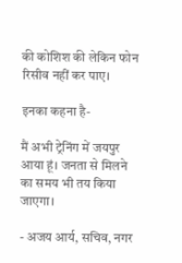की कोशिश की लेकिन फोन रिसीव नहीं कर पाए।

इनका कहना है-

मैं अभी ट्रेनिंग में जयपुर आया हूं। जनता से मिलने का समय भी तय किया जाएगा।

- अजय आर्य, सचिव, नगर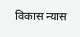विकास न्यास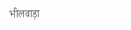भीलवाड़ा